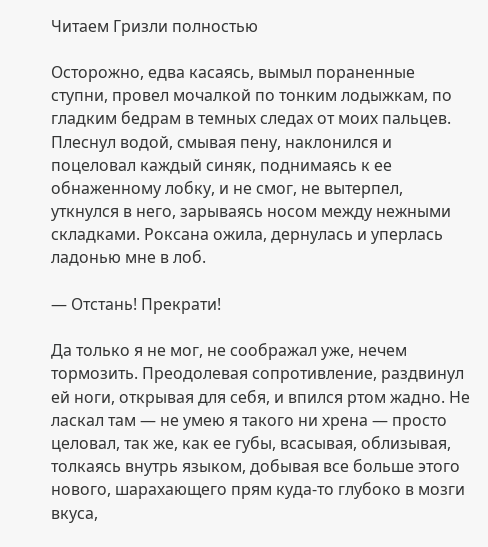Читаем Гризли полностью

Осторожно, едва касаясь, вымыл пораненные ступни, провел мочалкой по тонким лодыжкам, по гладким бедрам в темных следах от моих пальцев. Плеснул водой, смывая пену, наклонился и поцеловал каждый синяк, поднимаясь к ее обнаженному лобку, и не смог, не вытерпел, уткнулся в него, зарываясь носом между нежными складками. Роксана ожила, дернулась и уперлась ладонью мне в лоб.

— Отстань! Прекрати!

Да только я не мог, не соображал уже, нечем тормозить. Преодолевая сопротивление, раздвинул ей ноги, открывая для себя, и впился ртом жадно. Не ласкал там — не умею я такого ни хрена — просто целовал, так же, как ее губы, всасывая, облизывая, толкаясь внутрь языком, добывая все больше этого нового, шарахающего прям куда-то глубоко в мозги вкуса,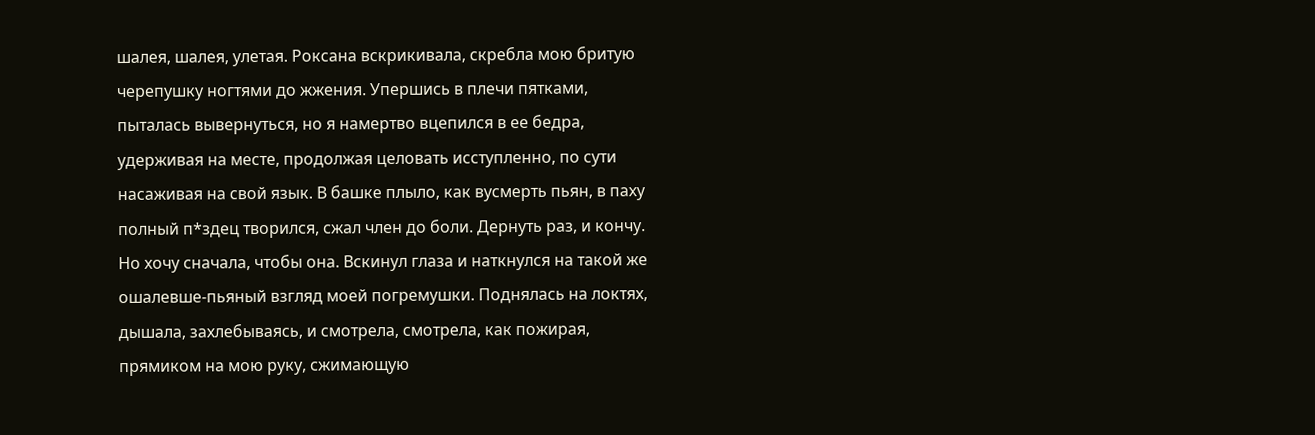шалея, шалея, улетая. Роксана вскрикивала, скребла мою бритую черепушку ногтями до жжения. Упершись в плечи пятками, пыталась вывернуться, но я намертво вцепился в ее бедра, удерживая на месте, продолжая целовать исступленно, по сути насаживая на свой язык. В башке плыло, как вусмерть пьян, в паху полный п*здец творился, сжал член до боли. Дернуть раз, и кончу. Но хочу сначала, чтобы она. Вскинул глаза и наткнулся на такой же ошалевше-пьяный взгляд моей погремушки. Поднялась на локтях, дышала, захлебываясь, и смотрела, смотрела, как пожирая, прямиком на мою руку, сжимающую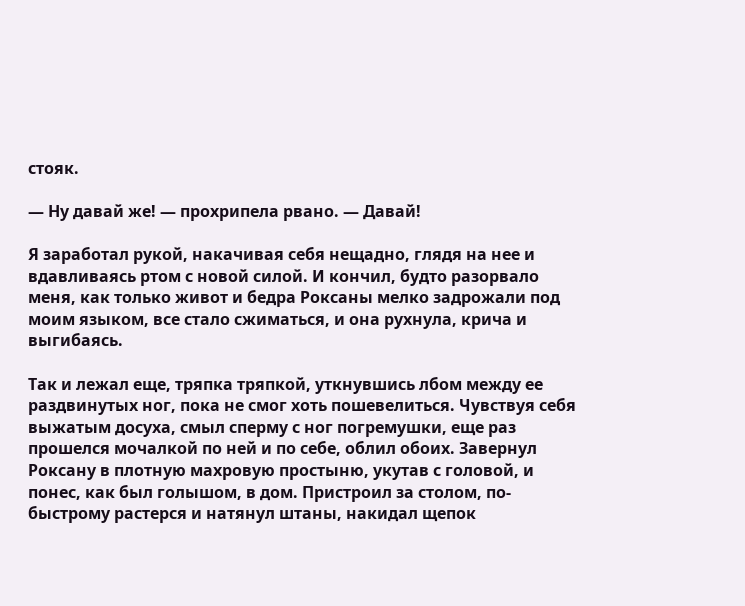стояк.

— Ну давай же! — прохрипела рвано. — Давай!

Я заработал рукой, накачивая себя нещадно, глядя на нее и вдавливаясь ртом с новой силой. И кончил, будто разорвало меня, как только живот и бедра Роксаны мелко задрожали под моим языком, все стало сжиматься, и она рухнула, крича и выгибаясь.

Так и лежал еще, тряпка тряпкой, уткнувшись лбом между ее раздвинутых ног, пока не смог хоть пошевелиться. Чувствуя себя выжатым досуха, смыл сперму с ног погремушки, еще раз прошелся мочалкой по ней и по себе, облил обоих. Завернул Роксану в плотную махровую простыню, укутав с головой, и понес, как был голышом, в дом. Пристроил за столом, по-быстрому растерся и натянул штаны, накидал щепок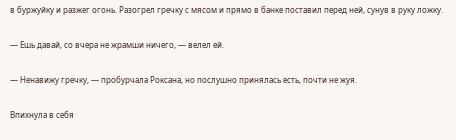в буржуйку и разжег огонь. Разогрел гречку с мясом и прямо в банке поставил перед ней, сунув в руку ложку.

— Ешь давай, со вчера не жрамши ничего, — велел ей.

— Ненавижу гречку, — пробурчала Роксана, но послушно принялась есть, почти не жуя.

Впихнула в себя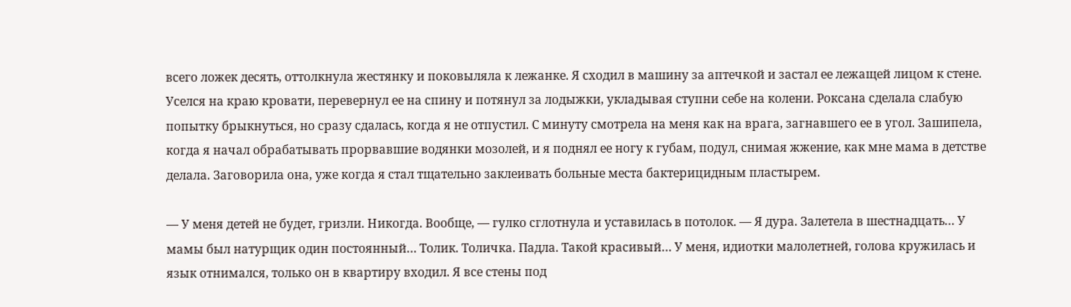всего ложек десять, оттолкнула жестянку и поковыляла к лежанке. Я сходил в машину за аптечкой и застал ее лежащей лицом к стене. Уселся на краю кровати, перевернул ее на спину и потянул за лодыжки, укладывая ступни себе на колени. Роксана сделала слабую попытку брыкнуться, но сразу сдалась, когда я не отпустил. С минуту смотрела на меня как на врага, загнавшего ее в угол. Зашипела, когда я начал обрабатывать прорвавшие водянки мозолей, и я поднял ее ногу к губам, подул, снимая жжение, как мне мама в детстве делала. Заговорила она, уже когда я стал тщательно заклеивать больные места бактерицидным пластырем.

— У меня детей не будет, гризли. Никогда. Вообще, — гулко сглотнула и уставилась в потолок. — Я дура. Залетела в шестнадцать… У мамы был натурщик один постоянный… Толик. Толичка. Падла. Такой красивый… У меня, идиотки малолетней, голова кружилась и язык отнимался, только он в квартиру входил. Я все стены под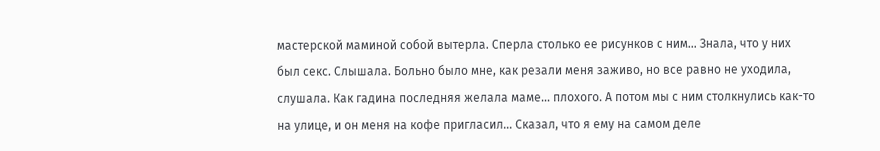мастерской маминой собой вытерла. Сперла столько ее рисунков с ним… Знала, что у них был секс. Слышала. Больно было мне, как резали меня заживо, но все равно не уходила, слушала. Как гадина последняя желала маме… плохого. А потом мы с ним столкнулись как-то на улице, и он меня на кофе пригласил… Сказал, что я ему на самом деле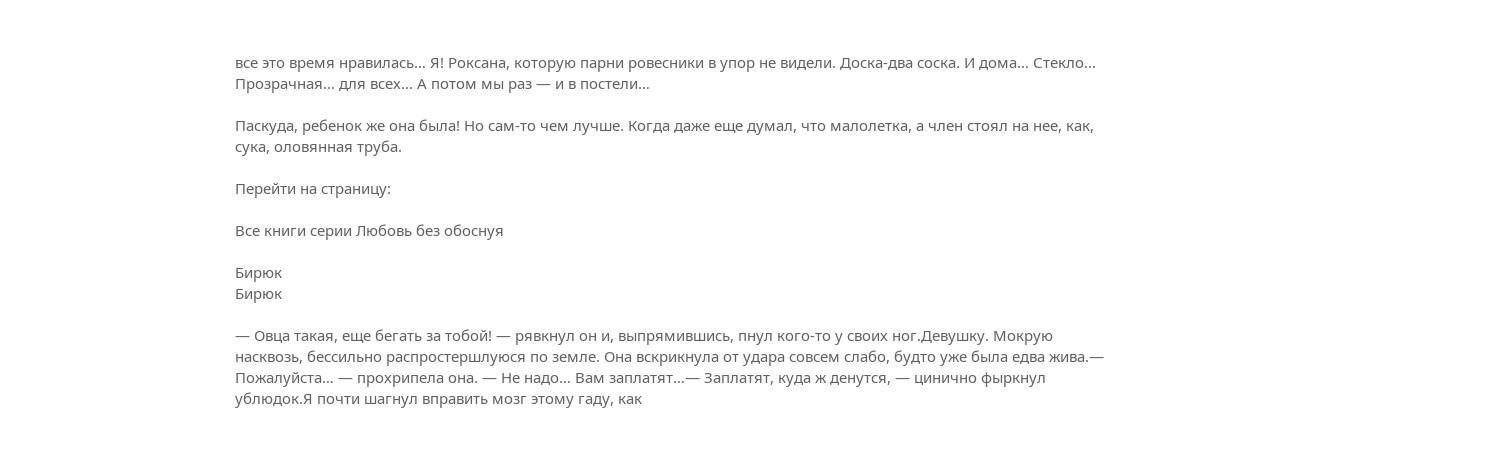все это время нравилась… Я! Роксана, которую парни ровесники в упор не видели. Доска-два соска. И дома… Стекло… Прозрачная… для всех… А потом мы раз — и в постели…

Паскуда, ребенок же она была! Но сам-то чем лучше. Когда даже еще думал, что малолетка, а член стоял на нее, как, сука, оловянная труба.

Перейти на страницу:

Все книги серии Любовь без обоснуя

Бирюк
Бирюк

— Овца такая, еще бегать за тобой! — рявкнул он и, выпрямившись, пнул кого-то у своих ног.Девушку. Мокрую насквозь, бессильно распростершлуюся по земле. Она вскрикнула от удара совсем слабо, будто уже была едва жива.— Пожалуйста… — прохрипела она. — Не надо… Вам заплатят…— Заплатят, куда ж денутся, — цинично фыркнул ублюдок.Я почти шагнул вправить мозг этому гаду, как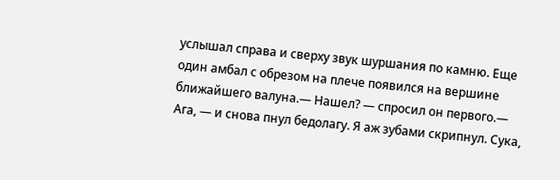услышал справа и сверху звук шуршания по камню. Еще один амбал с обрезом на плече появился на вершине ближайшего валуна.— Нашел? — спросил он первого.— Ага, — и снова пнул бедолагу. Я аж зубами скрипнул. Сука,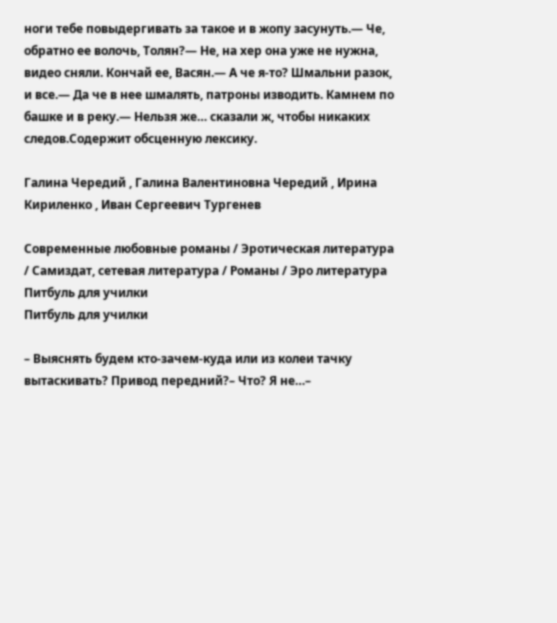ноги тебе повыдергивать за такое и в жопу засунуть.— Че, обратно ее волочь, Толян?— Не, на хер она уже не нужна, видео сняли. Кончай ее, Васян.— А че я-то? Шмальни разок, и все.— Да че в нее шмалять, патроны изводить. Камнем по башке и в реку.— Нельзя же… сказали ж, чтобы никаких следов.Содержит обсценную лексику.

Галина Чередий , Галина Валентиновна Чередий , Ирина Кириленко , Иван Сергеевич Тургенев

Современные любовные романы / Эротическая литература / Самиздат, сетевая литература / Романы / Эро литература
Питбуль для училки
Питбуль для училки

– Выяснять будем кто-зачем-куда или из колеи тачку вытаскивать? Привод передний?– Что? Я не…–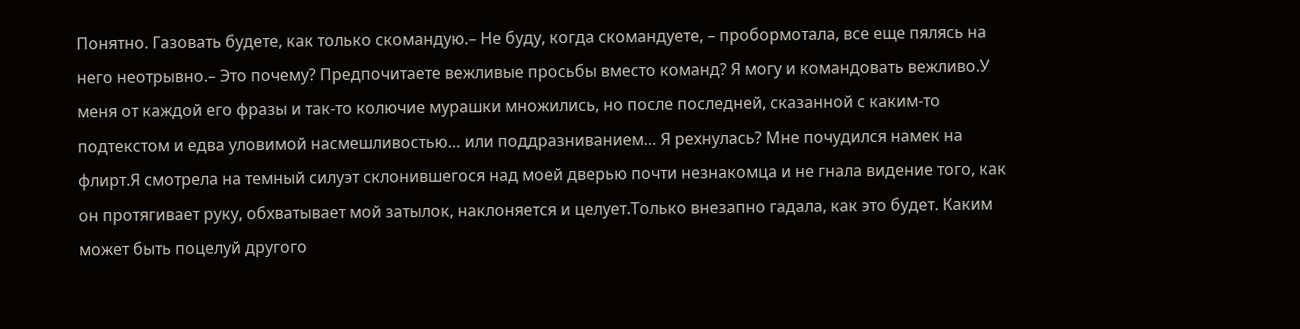Понятно. Газовать будете, как только скомандую.– Не буду, когда скомандуете, – пробормотала, все еще пялясь на него неотрывно.– Это почему? Предпочитаете вежливые просьбы вместо команд? Я могу и командовать вежливо.У меня от каждой его фразы и так-то колючие мурашки множились, но после последней, сказанной с каким-то подтекстом и едва уловимой насмешливостью… или поддразниванием… Я рехнулась? Мне почудился намек на флирт.Я смотрела на темный силуэт склонившегося над моей дверью почти незнакомца и не гнала видение того, как он протягивает руку, обхватывает мой затылок, наклоняется и целует.Только внезапно гадала, как это будет. Каким может быть поцелуй другого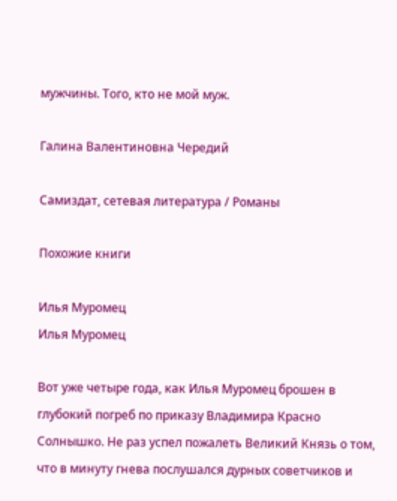мужчины. Того, кто не мой муж.

Галина Валентиновна Чередий

Самиздат, сетевая литература / Романы

Похожие книги

Илья Муромец
Илья Муромец

Вот уже четыре года, как Илья Муромец брошен в глубокий погреб по приказу Владимира Красно Солнышко. Не раз успел пожалеть Великий Князь о том, что в минуту гнева послушался дурных советчиков и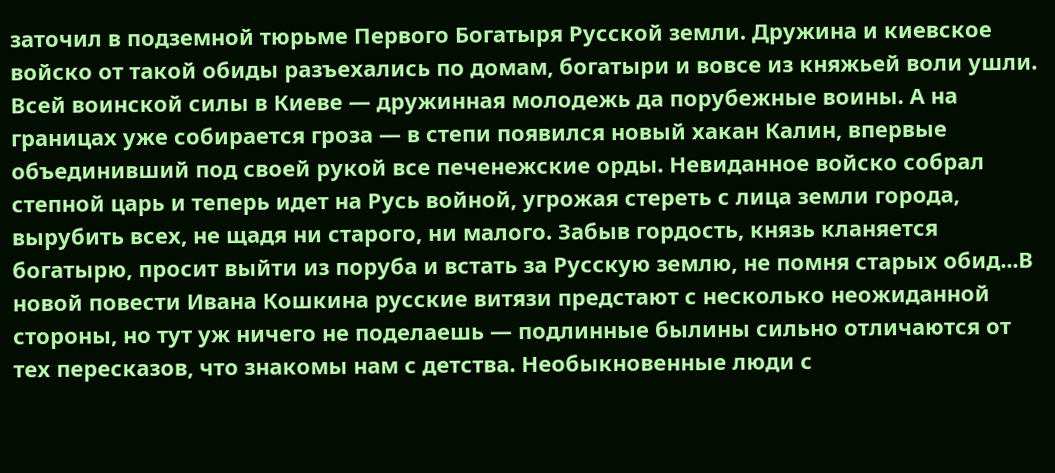заточил в подземной тюрьме Первого Богатыря Русской земли. Дружина и киевское войско от такой обиды разъехались по домам, богатыри и вовсе из княжьей воли ушли. Всей воинской силы в Киеве — дружинная молодежь да порубежные воины. А на границах уже собирается гроза — в степи появился новый хакан Калин, впервые объединивший под своей рукой все печенежские орды. Невиданное войско собрал степной царь и теперь идет на Русь войной, угрожая стереть с лица земли города, вырубить всех, не щадя ни старого, ни малого. Забыв гордость, князь кланяется богатырю, просит выйти из поруба и встать за Русскую землю, не помня старых обид...В новой повести Ивана Кошкина русские витязи предстают с несколько неожиданной стороны, но тут уж ничего не поделаешь — подлинные былины сильно отличаются от тех пересказов, что знакомы нам с детства. Необыкновенные люди с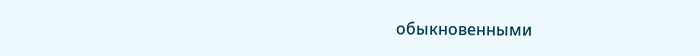обыкновенными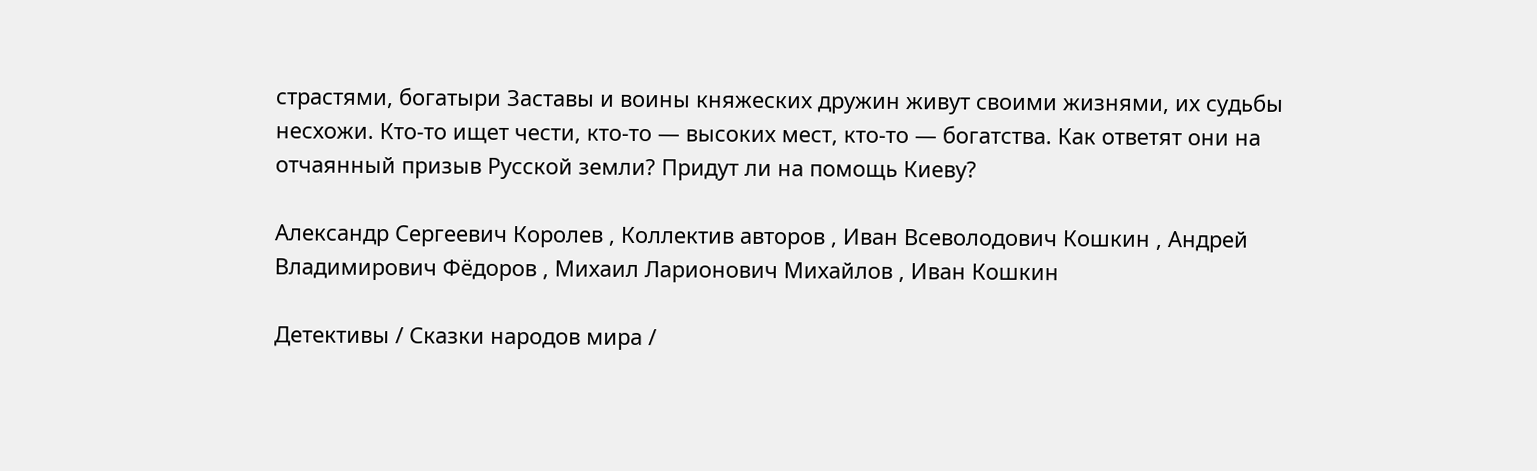страстями, богатыри Заставы и воины княжеских дружин живут своими жизнями, их судьбы несхожи. Кто-то ищет чести, кто-то — высоких мест, кто-то — богатства. Как ответят они на отчаянный призыв Русской земли? Придут ли на помощь Киеву?

Александр Сергеевич Королев , Коллектив авторов , Иван Всеволодович Кошкин , Андрей Владимирович Фёдоров , Михаил Ларионович Михайлов , Иван Кошкин

Детективы / Сказки народов мира /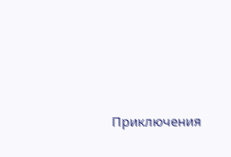Приключения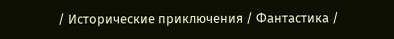/ Исторические приключения / Фантастика /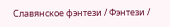Славянское фэнтези / Фэнтези /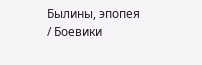Былины, эпопея / Боевики